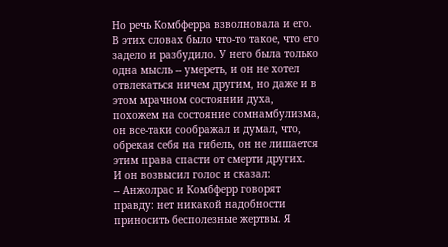Но речь Комбферра взволновала и его. В этих словах было что-то такое, что его задело и разбудило. У него была только одна мысль -- умереть, и он не хотел отвлекаться ничем другим, но даже и в этом мрачном состоянии духа, похожем на состояние сомнамбулизма, он все-таки соображал и думал, что, обрекая себя на гибель, он не лишается этим права спасти от смерти других.
И он возвысил голос и сказал:
-- Анжолрас и Комбферр говорят правду: нет никакой надобности приносить бесполезные жертвы. Я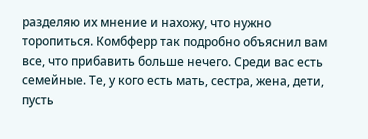разделяю их мнение и нахожу, что нужно торопиться. Комбферр так подробно объяснил вам все, что прибавить больше нечего. Среди вас есть семейные. Те, у кого есть мать, сестра, жена, дети, пусть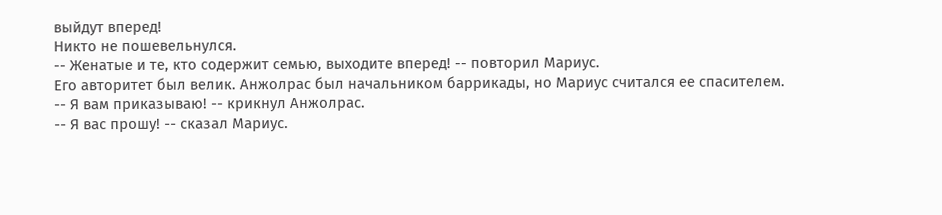выйдут вперед!
Никто не пошевельнулся.
-- Женатые и те, кто содержит семью, выходите вперед! -- повторил Мариус.
Его авторитет был велик. Анжолрас был начальником баррикады, но Мариус считался ее спасителем.
-- Я вам приказываю! -- крикнул Анжолрас.
-- Я вас прошу! -- сказал Мариус.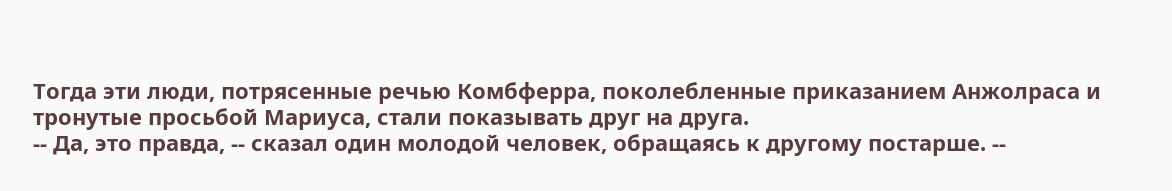Тогда эти люди, потрясенные речью Комбферра, поколебленные приказанием Анжолраса и тронутые просьбой Мариуса, стали показывать друг на друга.
-- Да, это правда, -- сказал один молодой человек, обращаясь к другому постарше. --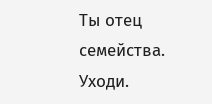Ты отец семейства. Уходи.